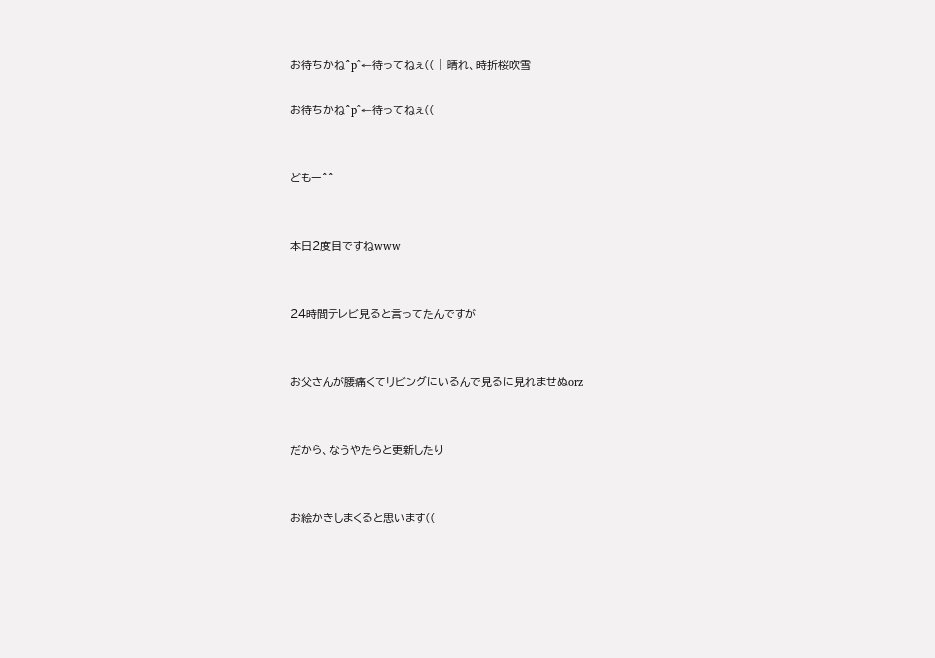お待ちかね^p^←待ってねぇ(( | 晴れ、時折桜吹雪

お待ちかね^p^←待ってねぇ((


どもー^^


本日2度目ですねwww


24時間テレビ見ると言ってたんですが


お父さんが腰痛くてリビングにいるんで見るに見れませぬorz


だから、なうやたらと更新したり


お絵かきしまくると思います((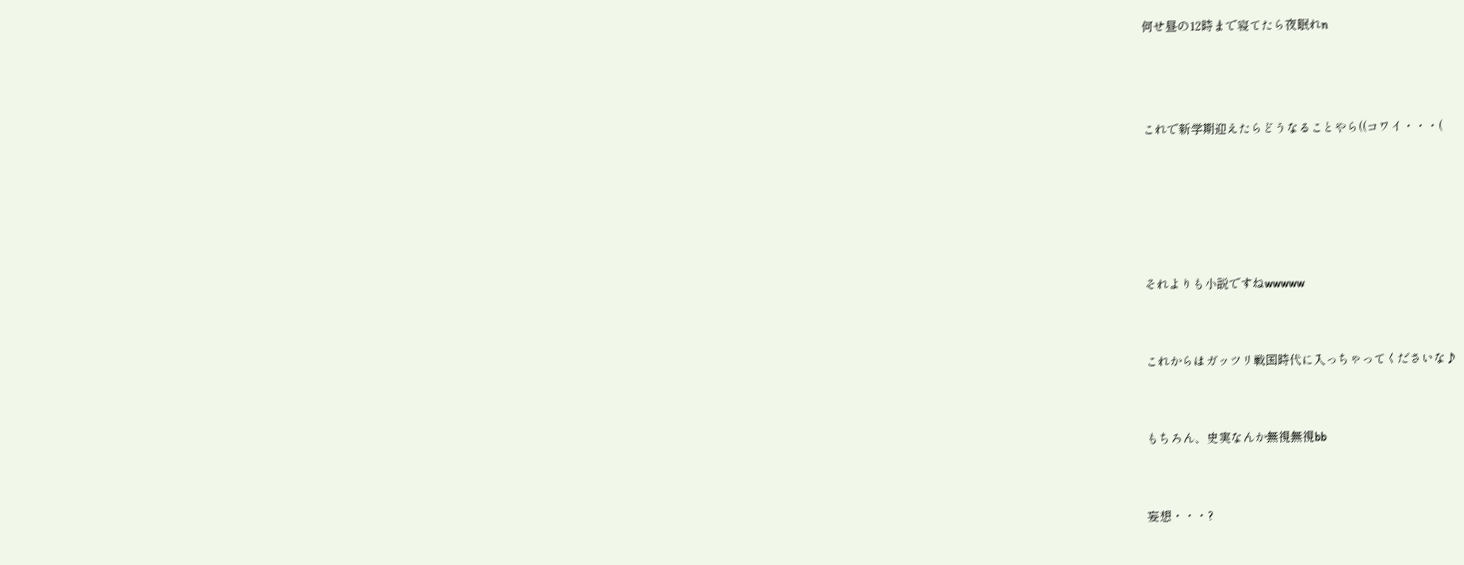何せ昼の12時まで寝てたら夜眠れn



これで新学期迎えたらどうなることやら((コワイ・・・(





それよりも小説ですねwwwww


これからはガッツリ戦国時代に入っちゃってくださいな♪


もちろん、史実なんか無視無視bb


妄想・・・?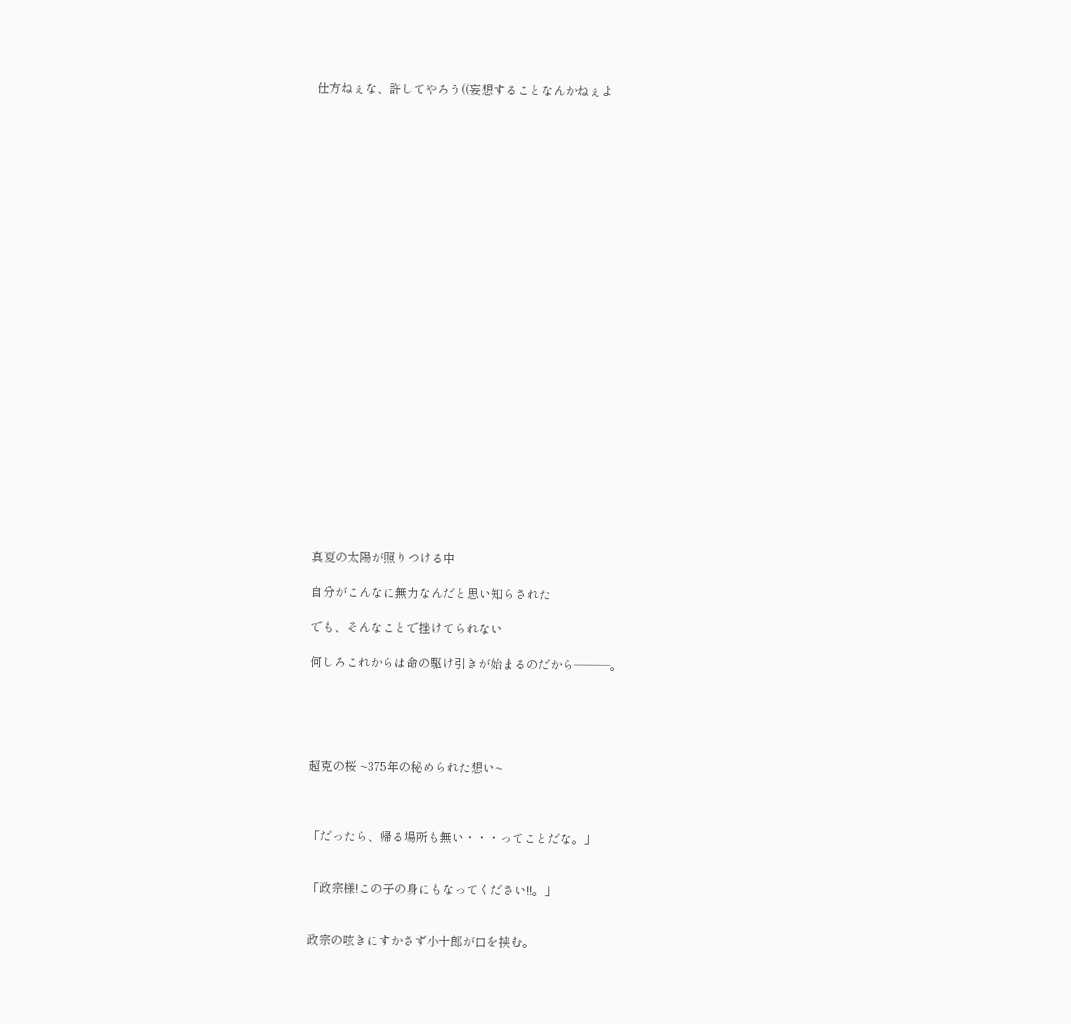仕方ねぇな、許してやろう((妄想することなんかねぇよ


























真夏の太陽が照りつける中

自分がこんなに無力なんだと思い知らされた

でも、そんなことで挫けてられない

何しろこれからは命の駆け引きが始まるのだから―――。





超克の桜 ~375年の秘められた想い~



「だったら、帰る場所も無い・・・ってことだな。」


「政宗様!この子の身にもなってください!!。」


政宗の呟きにすかさず小十郎が口を挟む。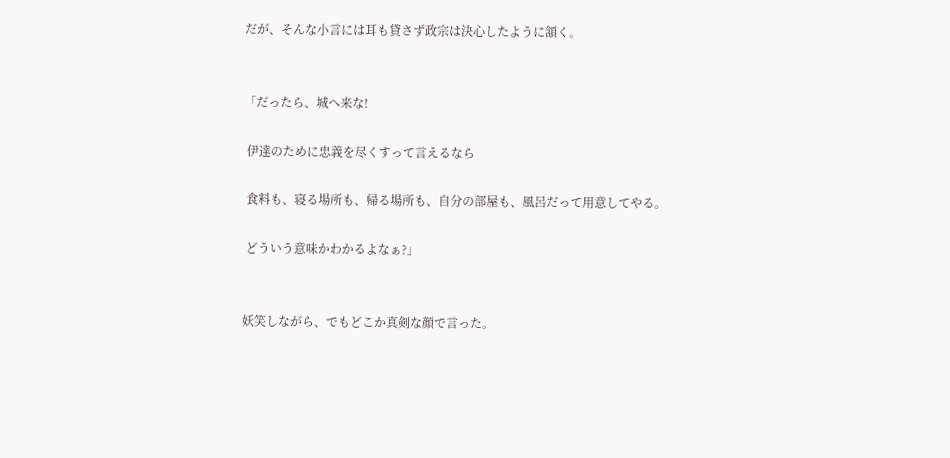だが、そんな小言には耳も貸さず政宗は決心したように頷く。


「だったら、城へ来な!

 伊達のために忠義を尽くすって言えるなら

 食料も、寝る場所も、帰る場所も、自分の部屋も、風呂だって用意してやる。

 どういう意味かわかるよなぁ?」


妖笑しながら、でもどこか真剣な顔で言った。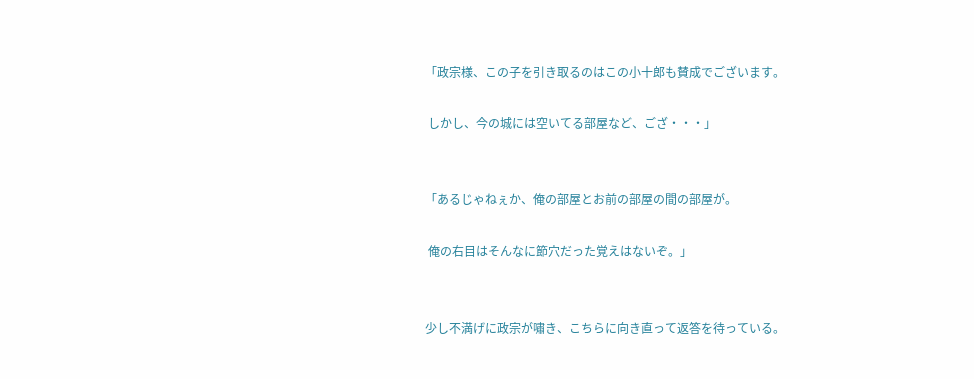「政宗様、この子を引き取るのはこの小十郎も賛成でございます。

 しかし、今の城には空いてる部屋など、ござ・・・」


「あるじゃねぇか、俺の部屋とお前の部屋の間の部屋が。

 俺の右目はそんなに節穴だった覚えはないぞ。」


少し不満げに政宗が嘯き、こちらに向き直って返答を待っている。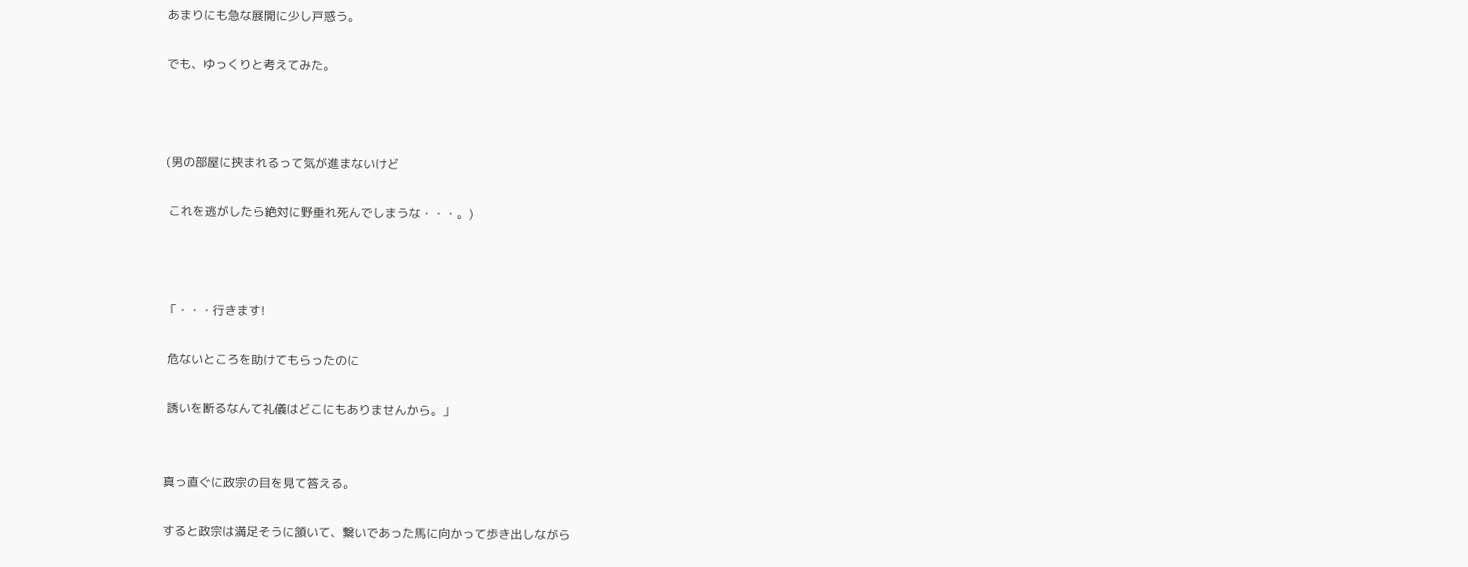あまりにも急な展開に少し戸惑う。

でも、ゆっくりと考えてみた。



(男の部屋に挟まれるって気が進まないけど

 これを逃がしたら絶対に野垂れ死んでしまうな・・・。)



「・・・行きます!

 危ないところを助けてもらったのに

 誘いを断るなんて礼儀はどこにもありませんから。」


真っ直ぐに政宗の目を見て答える。

すると政宗は満足そうに頷いて、繋いであった馬に向かって歩き出しながら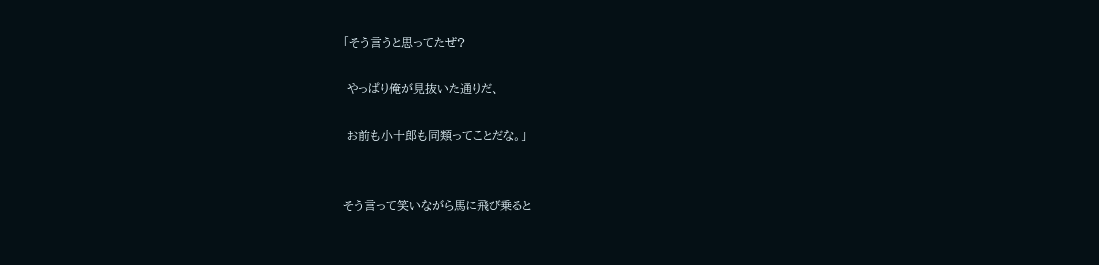「そう言うと思ってたぜ?

 やっぱり俺が見抜いた通りだ、

 お前も小十郎も同類ってことだな。」


そう言って笑いながら馬に飛び乗ると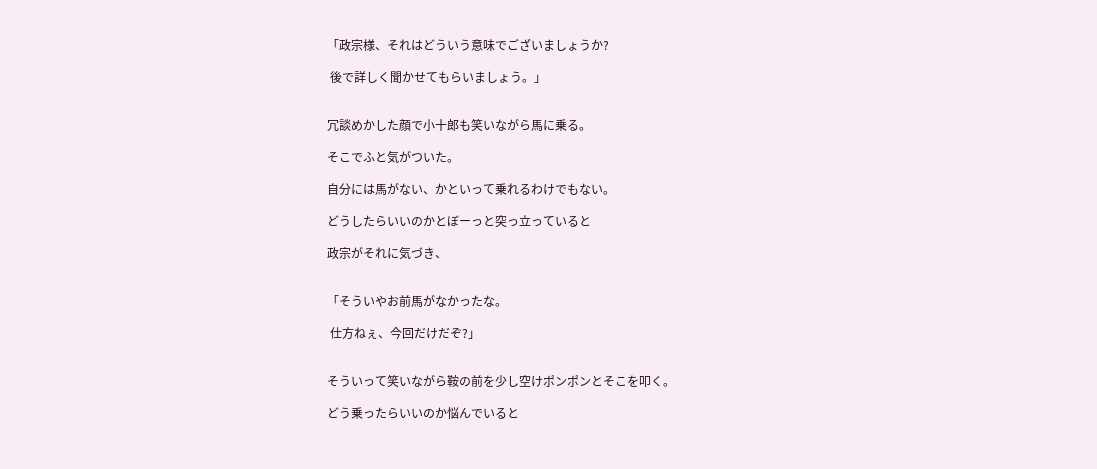「政宗様、それはどういう意味でございましょうか?

 後で詳しく聞かせてもらいましょう。」


冗談めかした顔で小十郎も笑いながら馬に乗る。

そこでふと気がついた。

自分には馬がない、かといって乗れるわけでもない。

どうしたらいいのかとぼーっと突っ立っていると

政宗がそれに気づき、


「そういやお前馬がなかったな。

 仕方ねぇ、今回だけだぞ?」


そういって笑いながら鞍の前を少し空けポンポンとそこを叩く。

どう乗ったらいいのか悩んでいると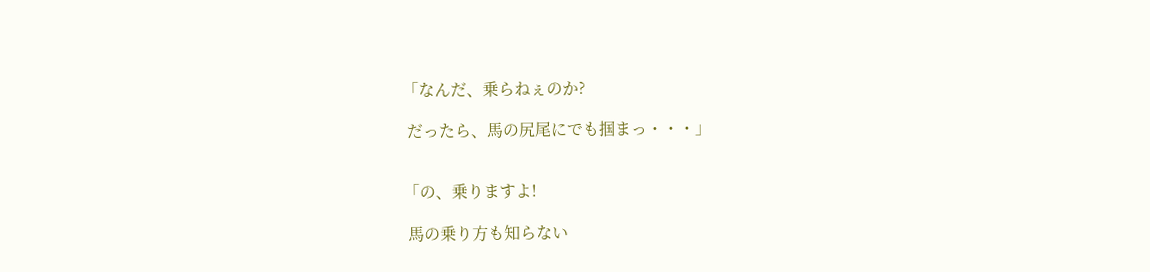「なんだ、乗らねぇのか?

 だったら、馬の尻尾にでも掴まっ・・・」


「の、乗りますよ!

 馬の乗り方も知らない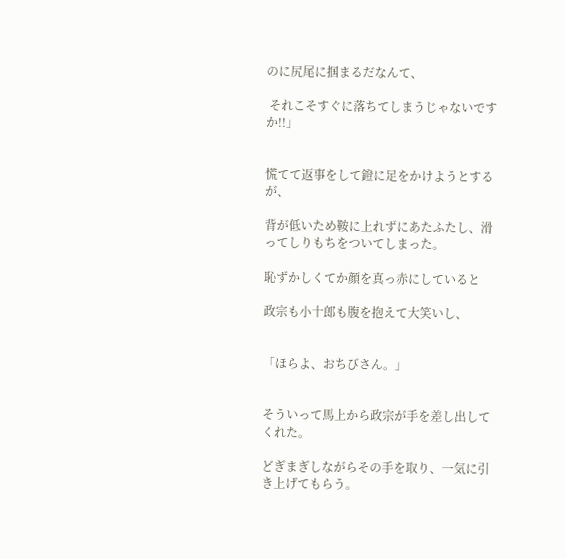のに尻尾に掴まるだなんて、

 それこそすぐに落ちてしまうじゃないですか!!」


慌てて返事をして鐙に足をかけようとするが、

背が低いため鞍に上れずにあたふたし、滑ってしりもちをついてしまった。

恥ずかしくてか顔を真っ赤にしていると

政宗も小十郎も腹を抱えて大笑いし、


「ほらよ、おちびさん。」


そういって馬上から政宗が手を差し出してくれた。

どぎまぎしながらその手を取り、一気に引き上げてもらう。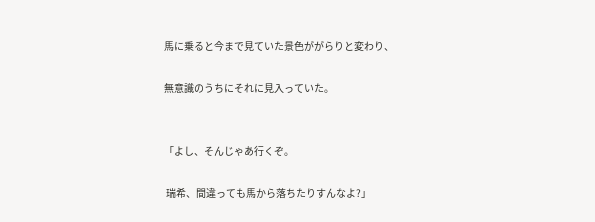馬に乗ると今まで見ていた景色ががらりと変わり、

無意識のうちにそれに見入っていた。


「よし、そんじゃあ行くぞ。

 瑞希、間違っても馬から落ちたりすんなよ?」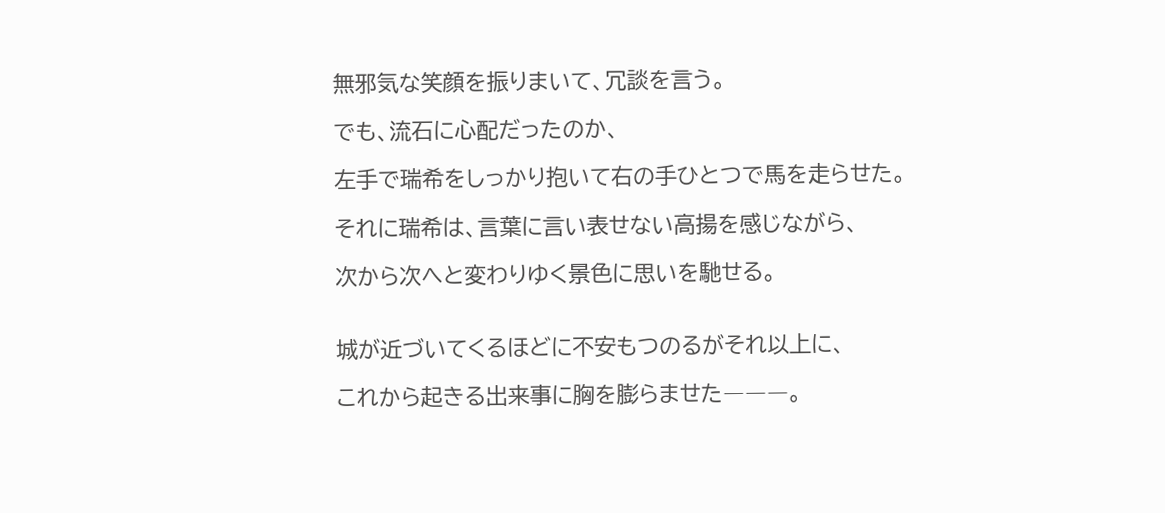無邪気な笑顔を振りまいて、冗談を言う。

でも、流石に心配だったのか、

左手で瑞希をしっかり抱いて右の手ひとつで馬を走らせた。

それに瑞希は、言葉に言い表せない高揚を感じながら、

次から次へと変わりゆく景色に思いを馳せる。


城が近づいてくるほどに不安もつのるがそれ以上に、

これから起きる出来事に胸を膨らませた―――。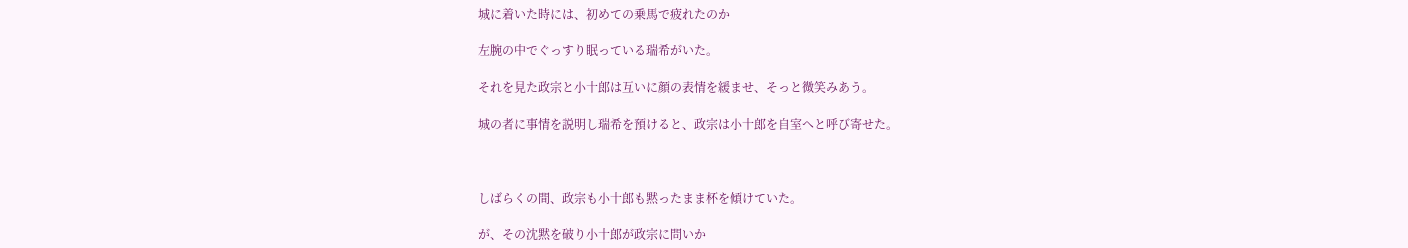城に着いた時には、初めての乗馬で疲れたのか

左腕の中でぐっすり眠っている瑞希がいた。

それを見た政宗と小十郎は互いに顔の表情を緩ませ、そっと微笑みあう。

城の者に事情を説明し瑞希を預けると、政宗は小十郎を自室へと呼び寄せた。



しばらくの間、政宗も小十郎も黙ったまま杯を傾けていた。

が、その沈黙を破り小十郎が政宗に問いか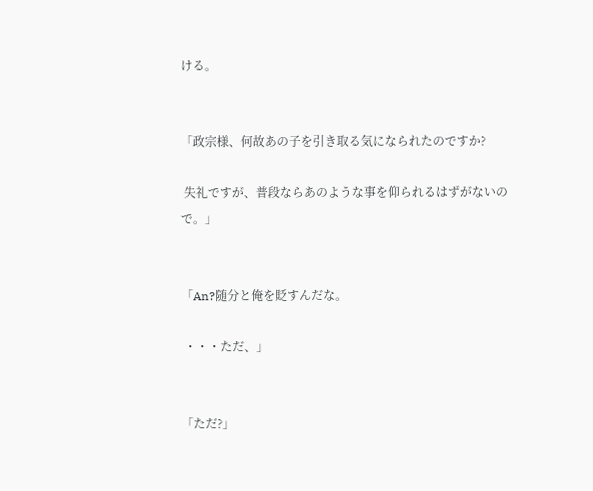ける。


「政宗様、何故あの子を引き取る気になられたのですか?

 失礼ですが、普段ならあのような事を仰られるはずがないので。」


「An?随分と俺を貶すんだな。

 ・・・ただ、」


「ただ?」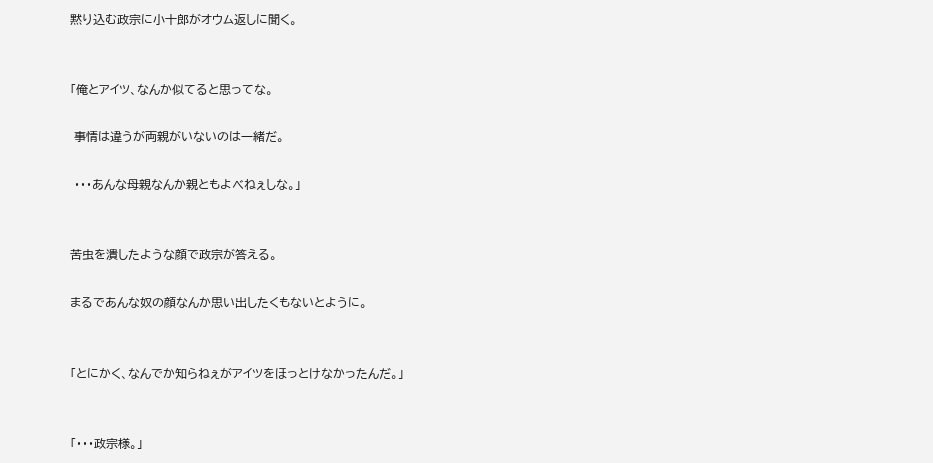黙り込む政宗に小十郎がオウム返しに聞く。


「俺とアイツ、なんか似てると思ってな。

 事情は違うが両親がいないのは一緒だ。

 ・・・あんな母親なんか親ともよべねぇしな。」


苦虫を潰したような顔で政宗が答える。

まるであんな奴の顔なんか思い出したくもないとように。


「とにかく、なんでか知らねぇがアイツをほっとけなかったんだ。」


「・・・政宗様。」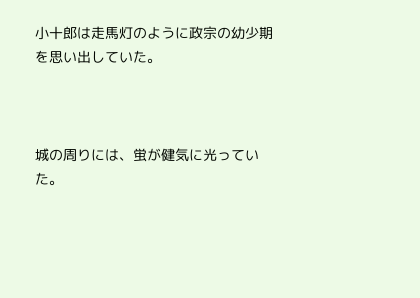小十郎は走馬灯のように政宗の幼少期を思い出していた。



城の周りには、蛍が健気に光っていた。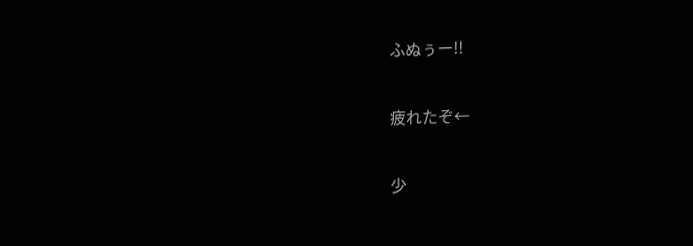ふぬぅー!!


疲れたぞ←


少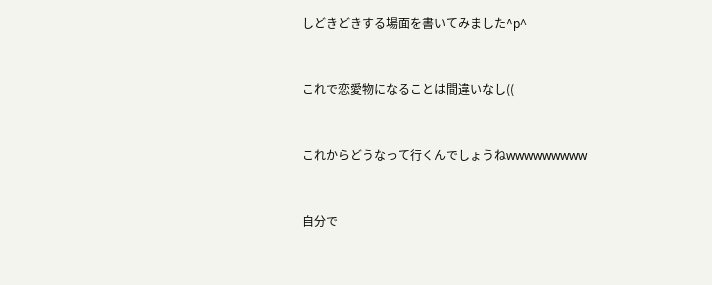しどきどきする場面を書いてみました^p^


これで恋愛物になることは間違いなし((


これからどうなって行くんでしょうねwwwwwwwww


自分で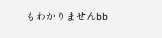もわかりませんbb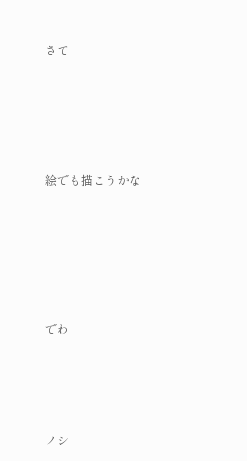さて






絵でも描こうかな







でわ





ノシ